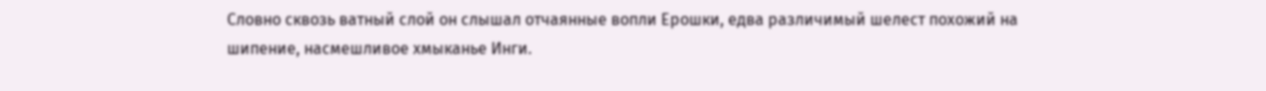Словно сквозь ватный слой он слышал отчаянные вопли Ерошки, едва различимый шелест похожий на шипение, насмешливое хмыканье Инги.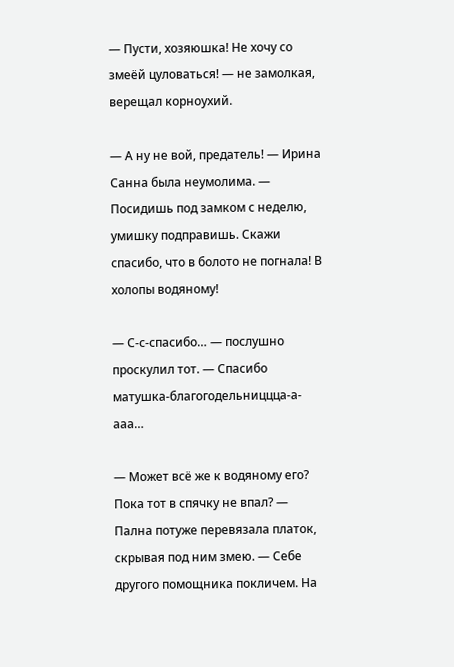— Пусти, хозяюшка! Не хочу со змеёй цуловаться! — не замолкая, верещал корноухий.

— А ну не вой, предатель! — Ирина Санна была неумолима. — Посидишь под замком с неделю, умишку подправишь. Скажи спасибо, что в болото не погнала! В холопы водяному!

— С-с-спасибо… — послушно проскулил тот. — Спасибо матушка-благогодельниццца-а-ааа…

— Может всё же к водяному его? Пока тот в спячку не впал? — Пална потуже перевязала платок, скрывая под ним змею. — Себе другого помощника покличем. На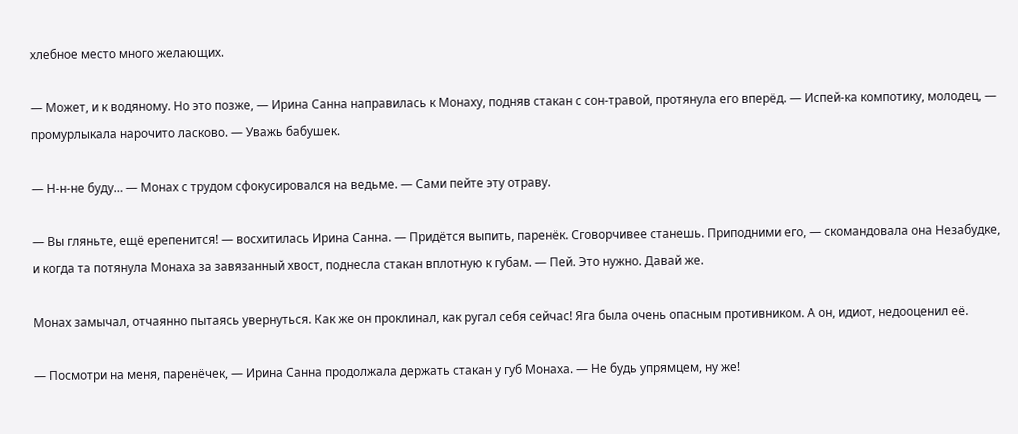хлебное место много желающих.

— Может, и к водяному. Но это позже, — Ирина Санна направилась к Монаху, подняв стакан с сон-травой, протянула его вперёд. — Испей-ка компотику, молодец, — промурлыкала нарочито ласково. — Уважь бабушек.

— Н-н-не буду… — Монах с трудом сфокусировался на ведьме. — Сами пейте эту отраву.

— Вы гляньте, ещё ерепенится! — восхитилась Ирина Санна. — Придётся выпить, паренёк. Сговорчивее станешь. Приподними его, — скомандовала она Незабудке, и когда та потянула Монаха за завязанный хвост, поднесла стакан вплотную к губам. — Пей. Это нужно. Давай же.

Монах замычал, отчаянно пытаясь увернуться. Как же он проклинал, как ругал себя сейчас! Яга была очень опасным противником. А он, идиот, недооценил её.

— Посмотри на меня, паренёчек, — Ирина Санна продолжала держать стакан у губ Монаха. — Не будь упрямцем, ну же!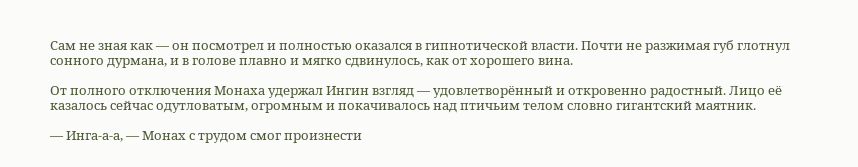Сам не зная как — он посмотрел и полностью оказался в гипнотической власти. Почти не разжимая губ глотнул сонного дурмана, и в голове плавно и мягко сдвинулось, как от хорошего вина.

От полного отключения Монаха удержал Ингин взгляд — удовлетворённый и откровенно радостный. Лицо её казалось сейчас одутловатым, огромным и покачивалось над птичьим телом словно гигантский маятник.

— Инга-а-а, — Монах с трудом смог произнести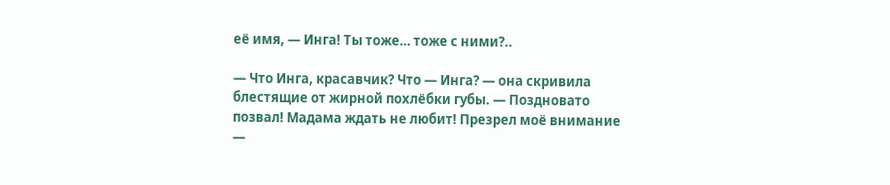её имя, — Инга! Ты тоже… тоже с ними?..

— Что Инга, красавчик? Что — Инга? — она скривила блестящие от жирной похлёбки губы. — Поздновато позвал! Мадама ждать не любит! Презрел моё внимание —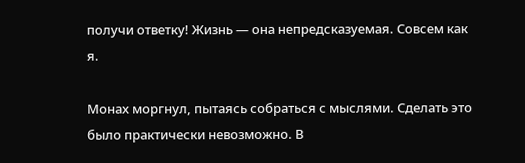получи ответку! Жизнь — она непредсказуемая. Совсем как я.

Монах моргнул, пытаясь собраться с мыслями. Сделать это было практически невозможно. В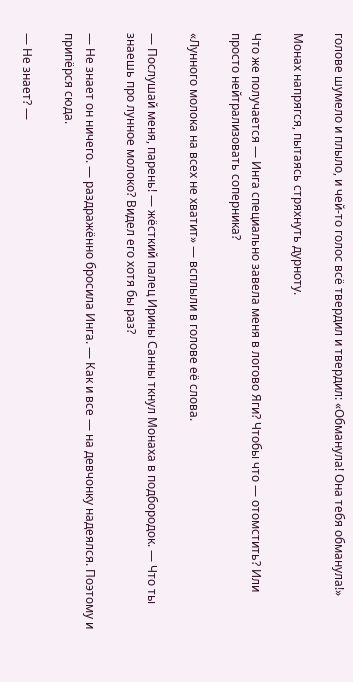голове шумело и плыло, и чей-то голос всё твердил и твердил: «Обманула! Она тебя обманула!»

Монах напрягся, пытаясь стряхнуть дурноту.

Что же получается — Инга специально завела меня в логово Яги? Чтобы что — отомстить? Или просто нейтрализовать соперника?

«Лунного молока на всех не хватит» — всплыли в голове её слова.

— Послушай меня, парень! — жёсткий палец Ирины Санны ткнул Монаха в подбородок. — Что ты знаешь про лунное молоко? Видел его хотя бы раз?

— Не знает он ничего. — раздражённо бросила Инга. — Как и все — на девчонку надеялся. Поэтому и припёрся сюда.

— Не знает? —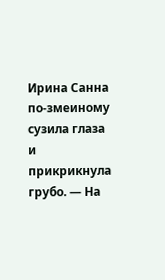Ирина Санна по-змеиному сузила глаза и прикрикнула грубо. — На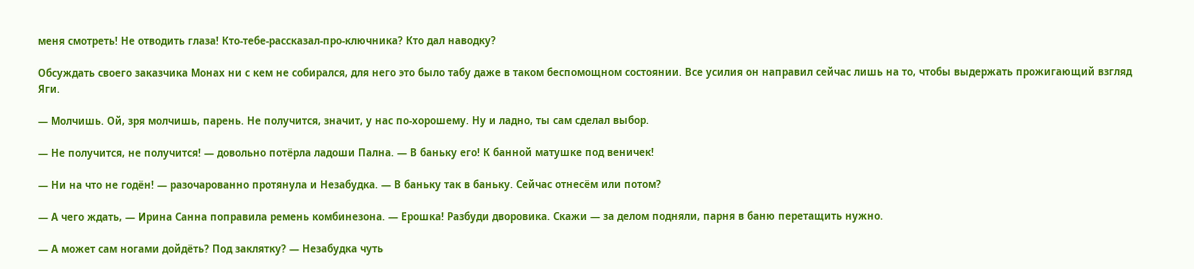меня смотреть! Не отводить глаза! Кто-тебе-рассказал-про-ключника? Кто дал наводку?

Обсуждать своего заказчика Монах ни с кем не собирался, для него это было табу даже в таком беспомощном состоянии. Все усилия он направил сейчас лишь на то, чтобы выдержать прожигающий взгляд Яги.

— Молчишь. Ой, зря молчишь, парень. Не получится, значит, у нас по-хорошему. Ну и ладно, ты сам сделал выбор.

— Не получится, не получится! — довольно потёрла ладоши Пална. — В баньку его! К банной матушке под веничек!

— Ни на что не годён! — разочарованно протянула и Незабудка. — В баньку так в баньку. Сейчас отнесём или потом?

— А чего ждать, — Ирина Санна поправила ремень комбинезона. — Ерошка! Разбуди дворовика. Скажи — за делом подняли, парня в баню перетащить нужно.

— А может сам ногами дойдёть? Под заклятку? — Незабудка чуть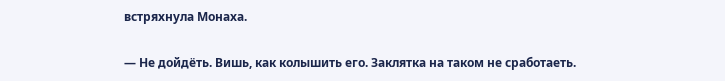встряхнула Монаха.

— Не дойдёть. Вишь, как колышить его. Заклятка на таком не сработаеть.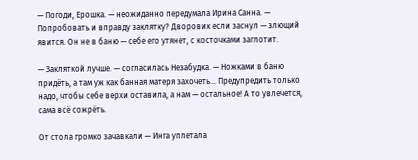— Погоди, Ерошка. — неожиданно передумала Ирина Санна. — Попробовать и вправду заклятку? Дворовик если заснул — злющий явится. Он не в баню — себе его утянет, с косточками заглотит.

— Закляткой лучше. — согласилась Незабудка. — Ножками в баню придёть, а там уж как банная матеря захочеть… Предупредить только надо, чтобы себе верхи оставила, а нам — остальное! А то увлечется, сама всё сожрёть.

От стола громко зачавкали — Инга уплетала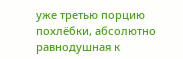уже третью порцию похлёбки, абсолютно равнодушная к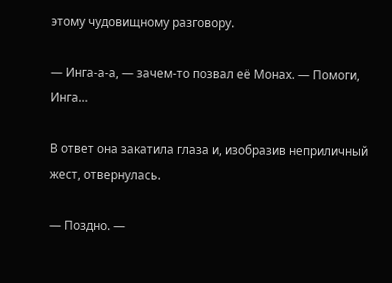этому чудовищному разговору.

— Инга-а-а, — зачем-то позвал её Монах. — Помоги, Инга…

В ответ она закатила глаза и, изобразив неприличный жест, отвернулась.

— Поздно. —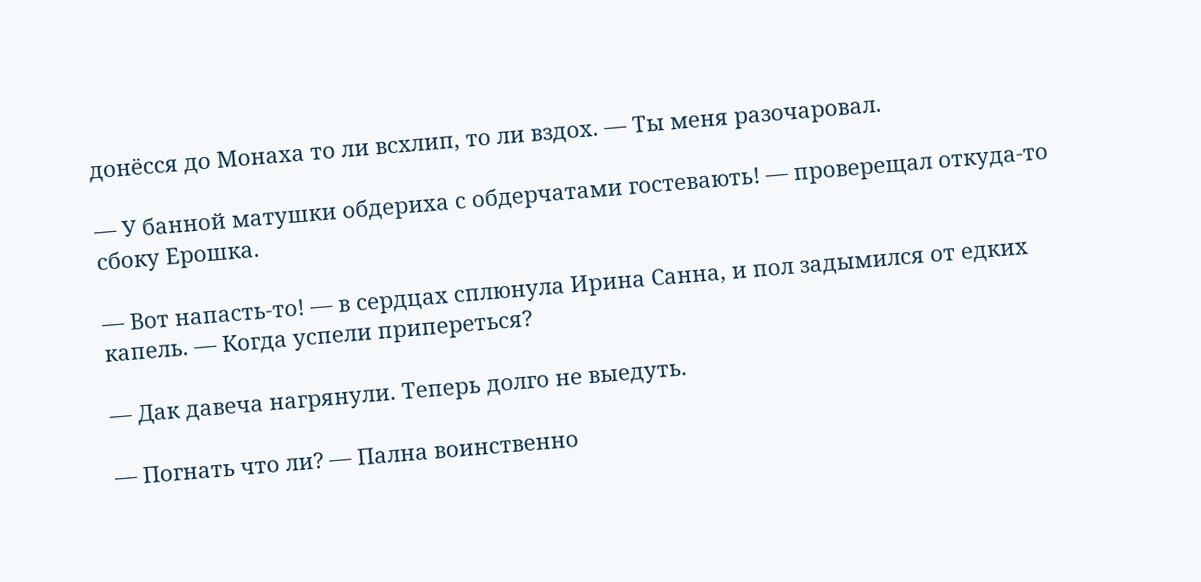донёсся до Монаха то ли всхлип, то ли вздох. — Ты меня разочаровал.

— У банной матушки обдериха с обдерчатами гостевають! — проверещал откуда-то сбоку Ерошка.

— Вот напасть-то! — в сердцах сплюнула Ирина Санна, и пол задымился от едких капель. — Когда успели припереться?

— Дак давеча нагрянули. Теперь долго не выедуть.

— Погнать что ли? — Пална воинственно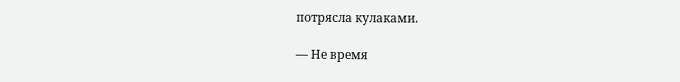потрясла кулаками.

— Не время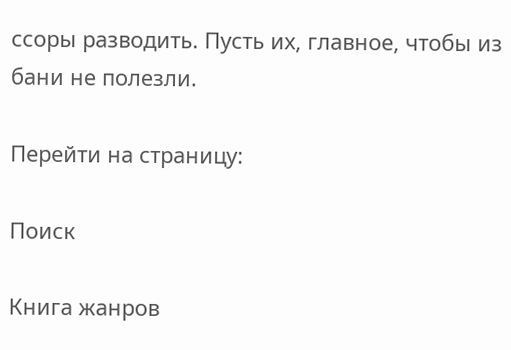ссоры разводить. Пусть их, главное, чтобы из бани не полезли.

Перейти на страницу:

Поиск

Книга жанров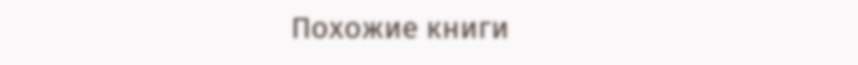Похожие книги